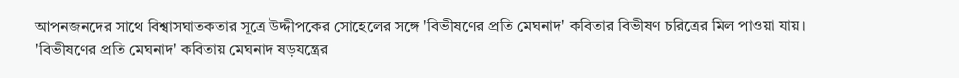আপনজনদের সাথে বিশ্বাসঘাতকতার সূত্রে উদ্দীপকের সোহেলের সঙ্গে 'বিভীষণের প্রতি মেঘনাদ' কবিতার বিভীষণ চরিত্রের মিল পাওয়া যায়।
'বিভীষণের প্রতি মেঘনাদ' কবিতায় মেঘনাদ ষড়যন্ত্রের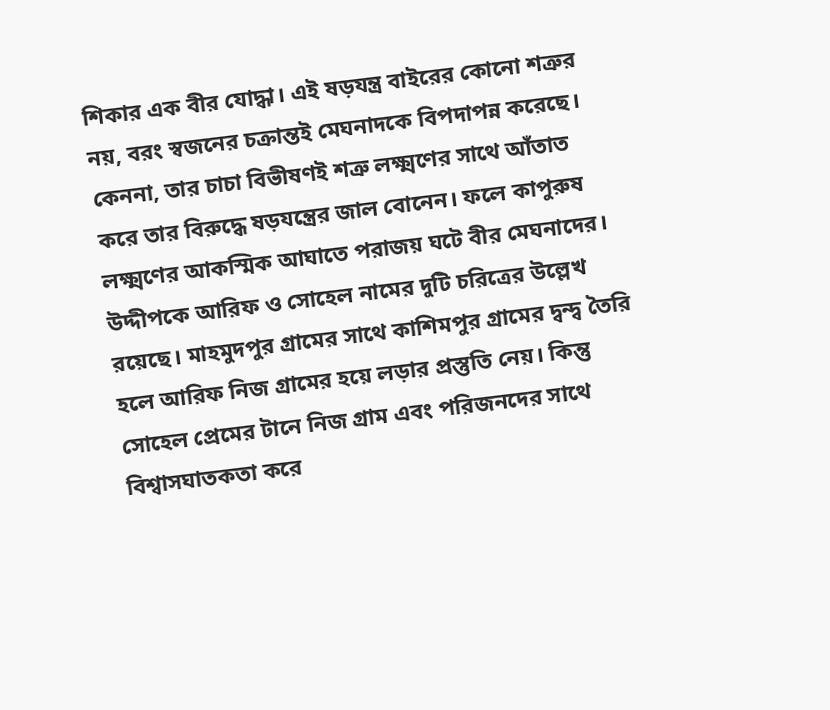শিকার এক বীর যোদ্ধা। এই ষড়যন্ত্র বাইরের কোনো শত্রুর নয়, বরং স্বজনের চক্রান্তই মেঘনাদকে বিপদাপন্ন করেছে। কেননা, তার চাচা বিভীষণই শত্রু লক্ষ্মণের সাথে আঁতাত করে তার বিরুদ্ধে ষড়যন্ত্রের জাল বোনেন। ফলে কাপুরুষ লক্ষ্মণের আকস্মিক আঘাতে পরাজয় ঘটে বীর মেঘনাদের।
উদ্দীপকে আরিফ ও সোহেল নামের দুটি চরিত্রের উল্লেখ রয়েছে। মাহমুদপুর গ্রামের সাথে কাশিমপুর গ্রামের দ্বন্দ্ব তৈরি হলে আরিফ নিজ গ্রামের হয়ে লড়ার প্রস্তুতি নেয়। কিন্তু সোহেল প্রেমের টানে নিজ গ্রাম এবং পরিজনদের সাথে বিশ্বাসঘাতকতা করে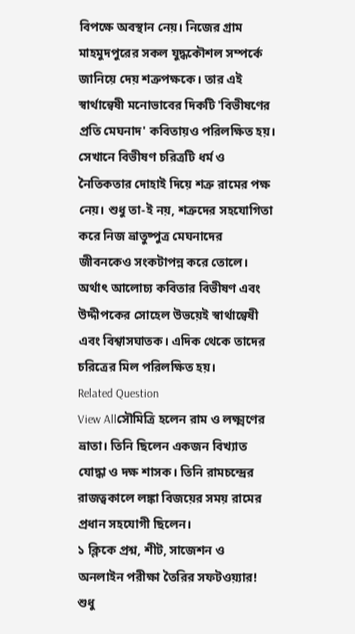বিপক্ষে অবস্থান নেয়। নিজের গ্রাম মাহমুদপুরের সকল যুদ্ধকৌশল সম্পর্কে জানিয়ে দেয় শত্রুপক্ষকে। তার এই স্বার্থান্বেষী মনোভাবের দিকটি 'বিভীষণের প্রতি মেঘনাদ' কবিতায়ও পরিলক্ষিত হয়। সেখানে বিভীষণ চরিত্রটি ধর্ম ও নৈতিকতার দোহাই দিয়ে শত্রু রামের পক্ষ নেয়। শুধু তা-ই নয়, শত্রুদের সহযোগিতা করে নিজ ভ্রাতুষ্পুত্র মেঘনাদের জীবনকেও সংকটাপন্ন করে তোলে। অর্থাৎ আলোচ্য কবিতার বিভীষণ এবং উদ্দীপকের সোহেল উভয়েই স্বার্থান্বেষী এবং বিশ্বাসঘাতক। এদিক থেকে তাদের চরিত্রের মিল পরিলক্ষিত হয়।
Related Question
View Allসৌমিত্রি হলেন রাম ও লক্ষ্মণের ভ্রাতা। তিনি ছিলেন একজন বিখ্যাত যোদ্ধা ও দক্ষ শাসক। তিনি রামচন্দ্রের রাজত্বকালে লঙ্কা বিজয়ের সময় রামের প্রধান সহযোগী ছিলেন।
১ ক্লিকে প্রশ্ন, শীট, সাজেশন ও
অনলাইন পরীক্ষা তৈরির সফটওয়্যার!
শুধু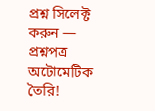প্রশ্ন সিলেক্ট করুন — প্রশ্নপত্র অটোমেটিক তৈরি!